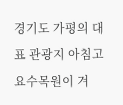경기도 가평의 대표 관광지 아침고요수목원이 겨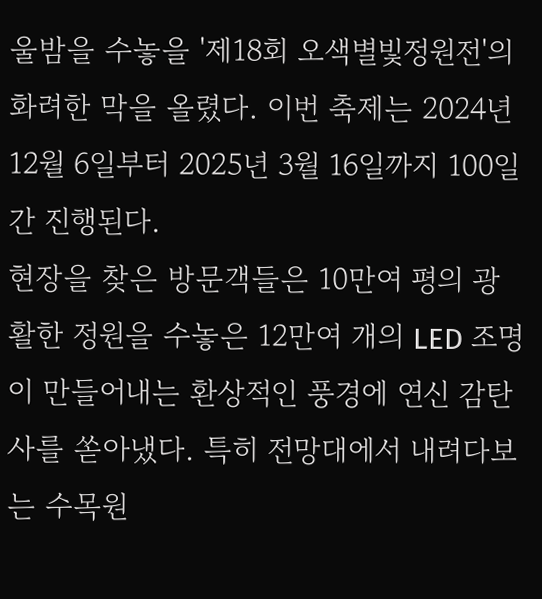울밤을 수놓을 '제18회 오색별빛정원전'의 화려한 막을 올렸다. 이번 축제는 2024년 12월 6일부터 2025년 3월 16일까지 100일간 진행된다.
현장을 찾은 방문객들은 10만여 평의 광활한 정원을 수놓은 12만여 개의 LED 조명이 만들어내는 환상적인 풍경에 연신 감탄사를 쏟아냈다. 특히 전망대에서 내려다보는 수목원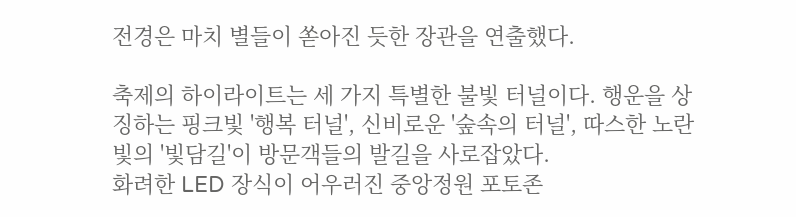전경은 마치 별들이 쏟아진 듯한 장관을 연출했다.

축제의 하이라이트는 세 가지 특별한 불빛 터널이다. 행운을 상징하는 핑크빛 '행복 터널', 신비로운 '숲속의 터널', 따스한 노란빛의 '빛담길'이 방문객들의 발길을 사로잡았다.
화려한 LED 장식이 어우러진 중앙정원 포토존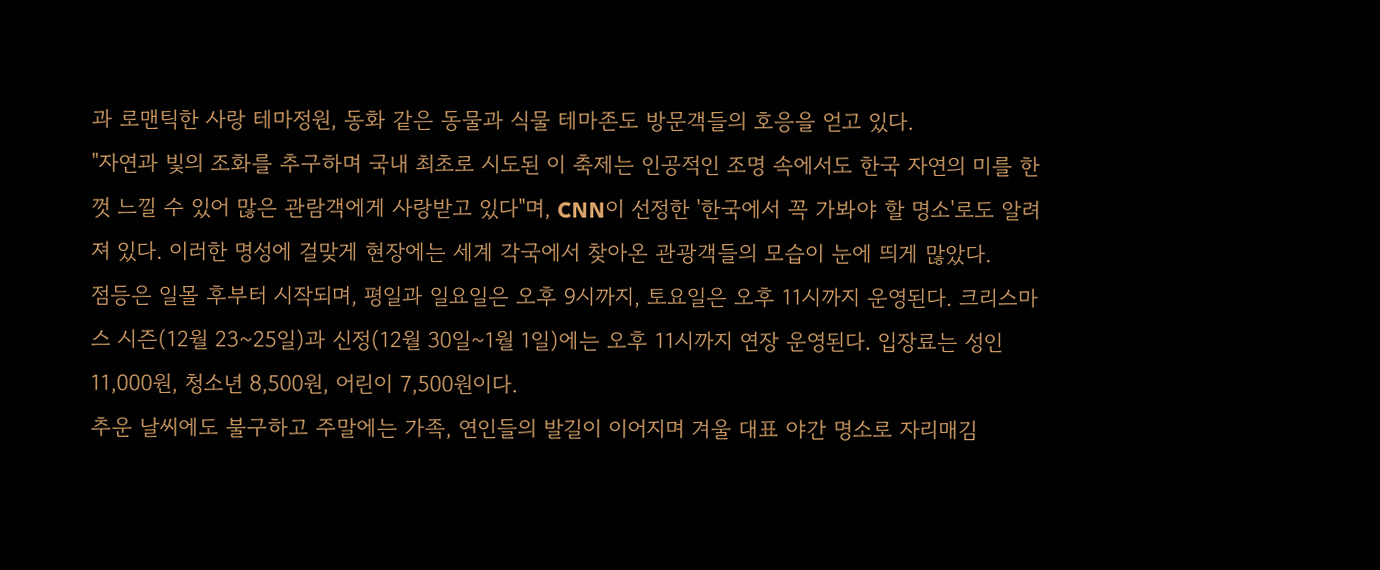과 로맨틱한 사랑 테마정원, 동화 같은 동물과 식물 테마존도 방문객들의 호응을 얻고 있다.
"자연과 빛의 조화를 추구하며 국내 최초로 시도된 이 축제는 인공적인 조명 속에서도 한국 자연의 미를 한껏 느낄 수 있어 많은 관람객에게 사랑받고 있다"며, CNN이 선정한 '한국에서 꼭 가봐야 할 명소'로도 알려져 있다. 이러한 명성에 걸맞게 현장에는 세계 각국에서 찾아온 관광객들의 모습이 눈에 띄게 많았다.
점등은 일몰 후부터 시작되며, 평일과 일요일은 오후 9시까지, 토요일은 오후 11시까지 운영된다. 크리스마스 시즌(12월 23~25일)과 신정(12월 30일~1월 1일)에는 오후 11시까지 연장 운영된다. 입장료는 성인 11,000원, 청소년 8,500원, 어린이 7,500원이다.
추운 날씨에도 불구하고 주말에는 가족, 연인들의 발길이 이어지며 겨울 대표 야간 명소로 자리매김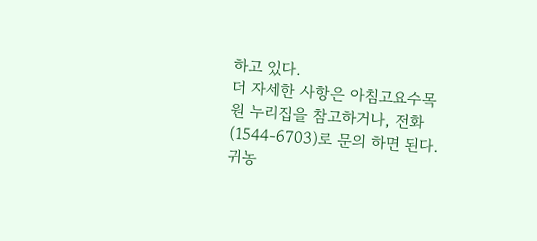하고 있다.
더 자세한 사항은 아침고요수목원 누리집을 참고하거나, 전화(1544-6703)로 문의 하면 된다.
귀농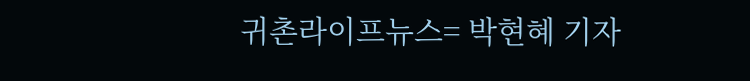귀촌라이프뉴스= 박현혜 기자